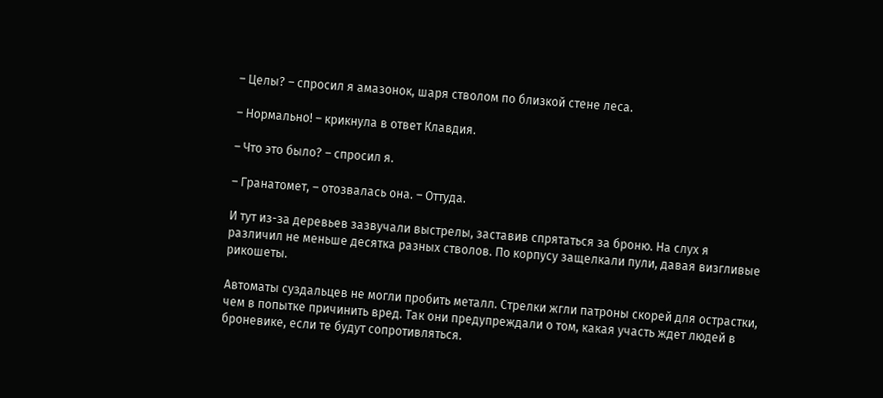– Целы? – спросил я амазонок, шаря стволом по близкой стене леса.

– Нормально! – крикнула в ответ Клавдия.

– Что это было? – спросил я.

– Гранатомет, – отозвалась она. – Оттуда.

И тут из-за деревьев зазвучали выстрелы, заставив спрятаться за броню. На слух я различил не меньше десятка разных стволов. По корпусу защелкали пули, давая визгливые рикошеты.

Автоматы суздальцев не могли пробить металл. Стрелки жгли патроны скорей для острастки, чем в попытке причинить вред. Так они предупреждали о том, какая участь ждет людей в броневике, если те будут сопротивляться.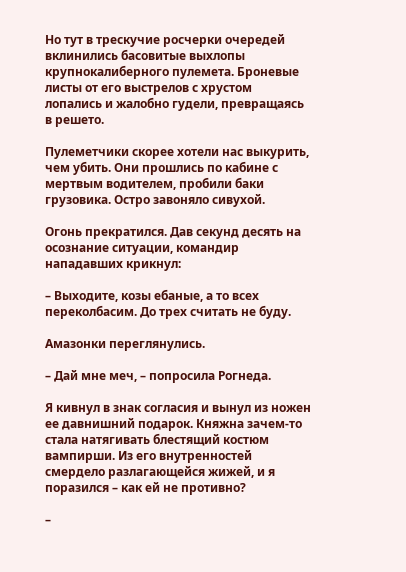Но тут в трескучие росчерки очередей вклинились басовитые выхлопы крупнокалиберного пулемета. Броневые листы от его выстрелов с хрустом лопались и жалобно гудели, превращаясь в решето.

Пулеметчики скорее хотели нас выкурить, чем убить. Они прошлись по кабине с мертвым водителем, пробили баки грузовика. Остро завоняло сивухой.

Огонь прекратился. Дав секунд десять на осознание ситуации, командир нападавших крикнул:

– Выходите, козы ебаные, а то всех переколбасим. До трех считать не буду.

Амазонки переглянулись.

– Дай мне меч, – попросила Рогнеда.

Я кивнул в знак согласия и вынул из ножен ее давнишний подарок. Княжна зачем-то стала натягивать блестящий костюм вампирши. Из его внутренностей смердело разлагающейся жижей, и я поразился – как ей не противно?

–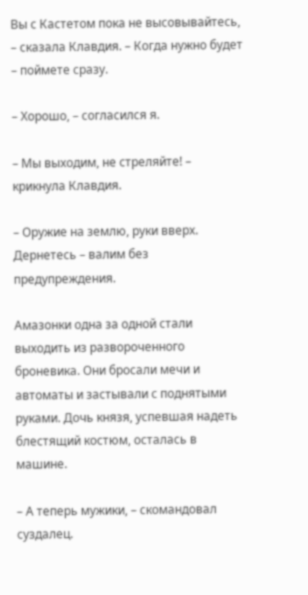Вы с Кастетом пока не высовывайтесь, – сказала Клавдия. – Когда нужно будет – поймете сразу.

– Хорошо, – согласился я.

– Мы выходим, не стреляйте! – крикнула Клавдия.

– Оружие на землю, руки вверх. Дернетесь – валим без предупреждения.

Амазонки одна за одной стали выходить из развороченного броневика. Они бросали мечи и автоматы и застывали с поднятыми руками. Дочь князя, успевшая надеть блестящий костюм, осталась в машине.

– А теперь мужики, – скомандовал суздалец.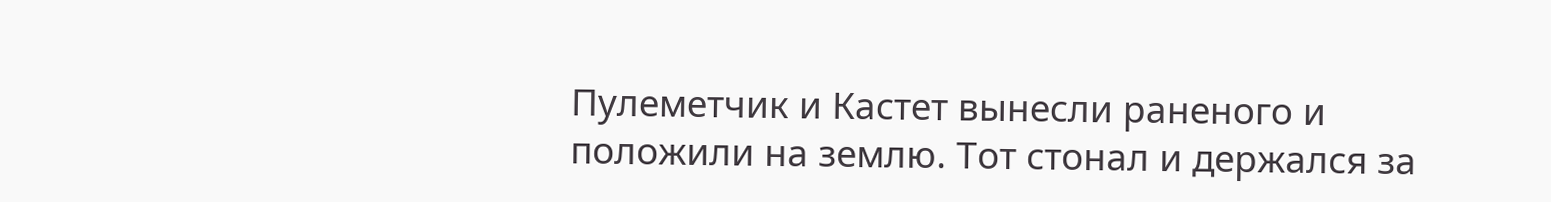Пулеметчик и Кастет вынесли раненого и положили на землю. Тот стонал и держался за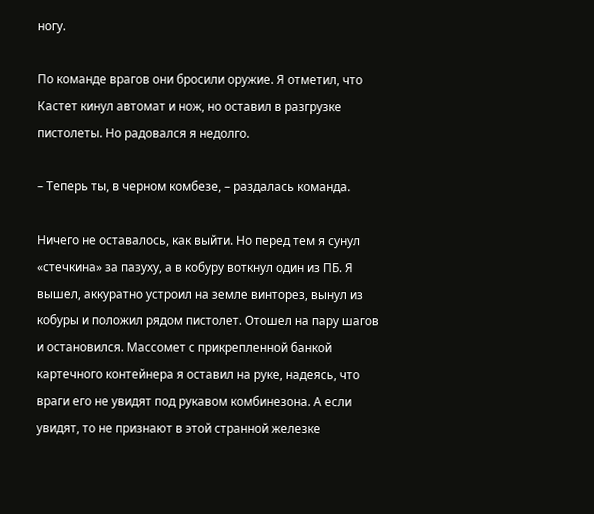ногу.

По команде врагов они бросили оружие. Я отметил, что Кастет кинул автомат и нож, но оставил в разгрузке пистолеты. Но радовался я недолго.

– Теперь ты, в черном комбезе, – раздалась команда.

Ничего не оставалось, как выйти. Но перед тем я сунул «стечкина» за пазуху, а в кобуру воткнул один из ПБ. Я вышел, аккуратно устроил на земле винторез, вынул из кобуры и положил рядом пистолет. Отошел на пару шагов и остановился. Массомет с прикрепленной банкой картечного контейнера я оставил на руке, надеясь, что враги его не увидят под рукавом комбинезона. А если увидят, то не признают в этой странной железке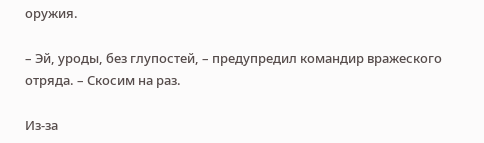оружия.

– Эй, уроды, без глупостей, – предупредил командир вражеского отряда. – Скосим на раз.

Из-за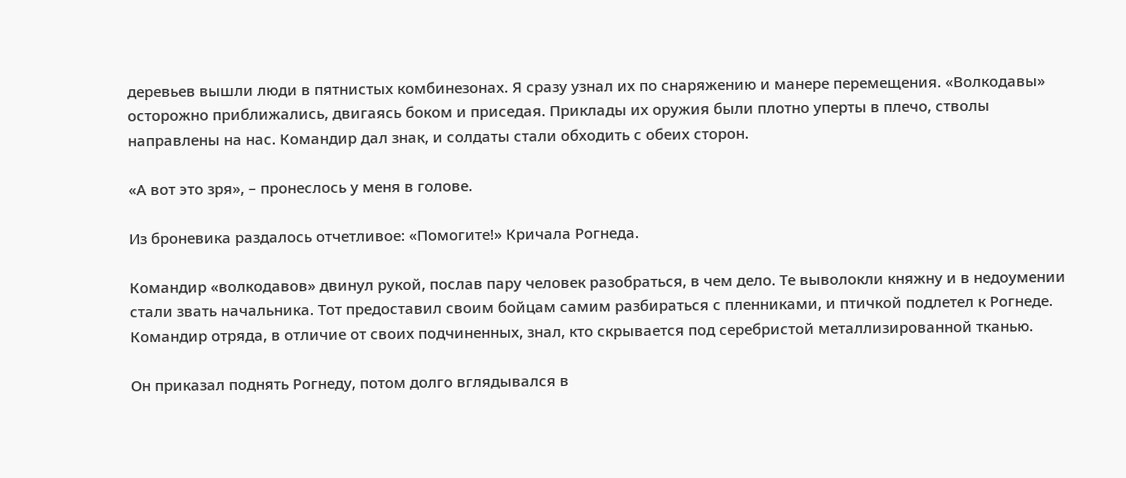деревьев вышли люди в пятнистых комбинезонах. Я сразу узнал их по снаряжению и манере перемещения. «Волкодавы» осторожно приближались, двигаясь боком и приседая. Приклады их оружия были плотно уперты в плечо, стволы направлены на нас. Командир дал знак, и солдаты стали обходить с обеих сторон.

«А вот это зря», – пронеслось у меня в голове.

Из броневика раздалось отчетливое: «Помогите!» Кричала Рогнеда.

Командир «волкодавов» двинул рукой, послав пару человек разобраться, в чем дело. Те выволокли княжну и в недоумении стали звать начальника. Тот предоставил своим бойцам самим разбираться с пленниками, и птичкой подлетел к Рогнеде. Командир отряда, в отличие от своих подчиненных, знал, кто скрывается под серебристой металлизированной тканью.

Он приказал поднять Рогнеду, потом долго вглядывался в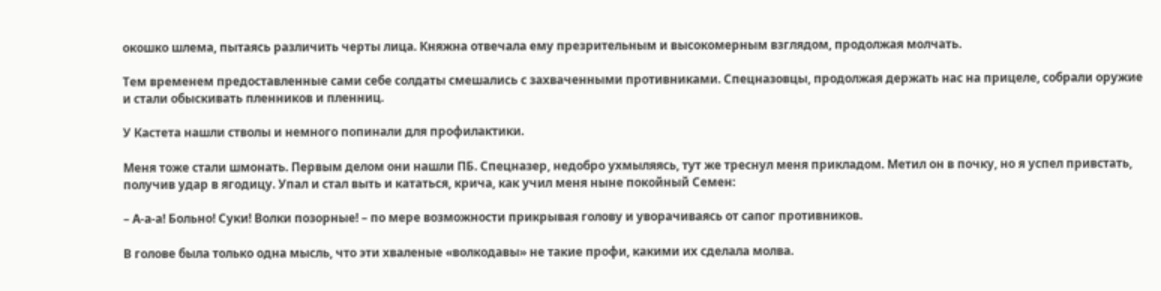окошко шлема, пытаясь различить черты лица. Княжна отвечала ему презрительным и высокомерным взглядом, продолжая молчать.

Тем временем предоставленные сами себе солдаты смешались с захваченными противниками. Спецназовцы, продолжая держать нас на прицеле, собрали оружие и стали обыскивать пленников и пленниц.

У Кастета нашли стволы и немного попинали для профилактики.

Меня тоже стали шмонать. Первым делом они нашли ПБ. Спецназер, недобро ухмыляясь, тут же треснул меня прикладом. Метил он в почку, но я успел привстать, получив удар в ягодицу. Упал и стал выть и кататься, крича, как учил меня ныне покойный Семен:

– А-а-а! Больно! Суки! Волки позорные! – по мере возможности прикрывая голову и уворачиваясь от сапог противников.

В голове была только одна мысль, что эти хваленые «волкодавы» не такие профи, какими их сделала молва.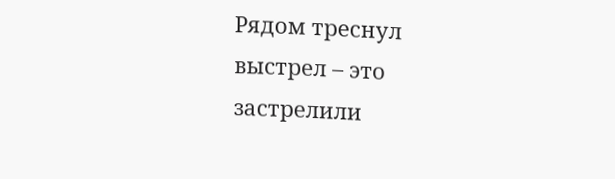Рядом треснул выстрел – это застрелили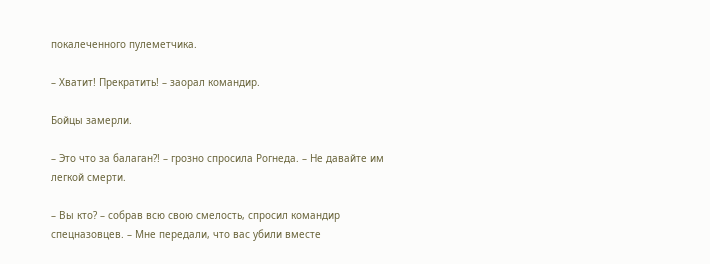покалеченного пулеметчика.

– Хватит! Прекратить! – заорал командир.

Бойцы замерли.

– Это что за балаган?! – грозно спросила Рогнеда. – Не давайте им легкой смерти.

– Вы кто? – собрав всю свою смелость, спросил командир спецназовцев. – Мне передали, что вас убили вместе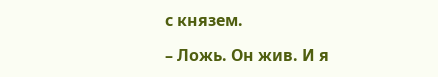с князем.

– Ложь. Он жив. И я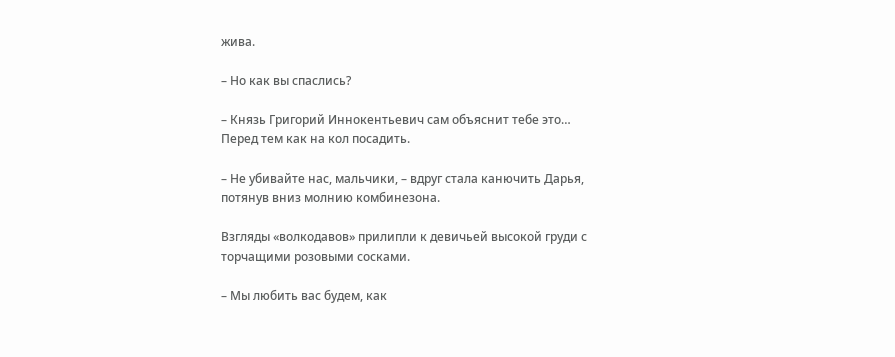жива.

– Но как вы спаслись?

– Князь Григорий Иннокентьевич сам объяснит тебе это… Перед тем как на кол посадить.

– Не убивайте нас, мальчики, – вдруг стала канючить Дарья, потянув вниз молнию комбинезона.

Взгляды «волкодавов» прилипли к девичьей высокой груди с торчащими розовыми сосками.

– Мы любить вас будем, как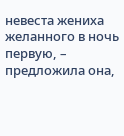невеста жениха желанного в ночь первую, – предложила она,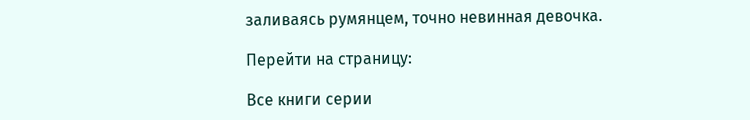заливаясь румянцем, точно невинная девочка.

Перейти на страницу:

Все книги серии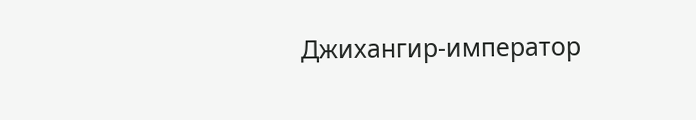Джихангир-император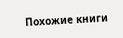Похожие книги